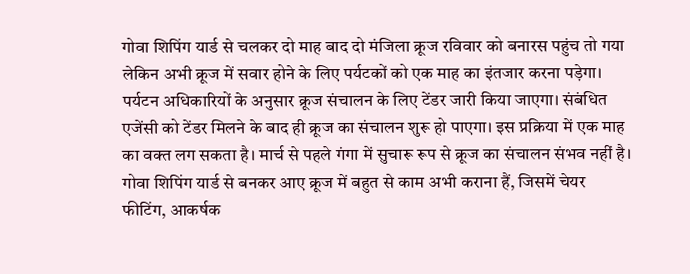गोवा शिपिंग यार्ड से चलकर दो माह बाद दो मंजिला क्रूज रविवार को बनारस पहुंच तो गया लेकिन अभी क्रूज में सवार होने के लिए पर्यटकों को एक माह का इंतजार करना पड़ेगा। पर्यटन अधिकारियों के अनुसार क्रूज संचालन के लिए टेंडर जारी किया जाएगा। संबंधित एजेंसी को टेंडर मिलने के बाद ही क्रूज का संचालन शुरू हो पाएगा। इस प्रक्रिया में एक माह का वक्त लग सकता है। मार्च से पहले गंगा में सुचारू रूप से क्रूज का संचालन संभव नहीं है।
गोवा शिपिंग यार्ड से बनकर आए क्रूज में बहुत से काम अभी कराना हैं, जिसमें चेयर फीटिंग, आकर्षक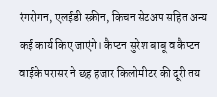रंगरोगन, एलईडी स्क्रीन, किचन सेटअप सहित अन्य कई कार्य किए जाएंगे। कैप्टन सुरेश बाबू व कैप्टन वाईके परासर ने छह हजार किलोमीटर की दूरी तय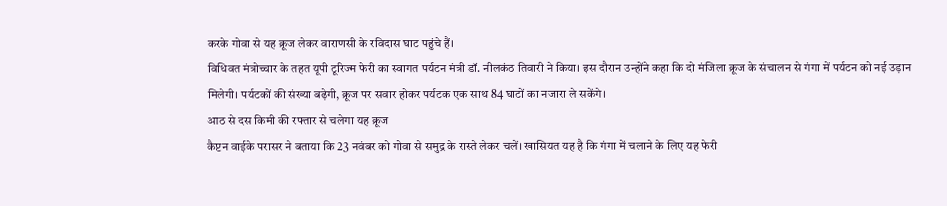करके गोवा से यह क्रूज लेकर वाराणसी के रविदास घाट पहुंचे हैं।
विधिवत मंत्रोच्चार के तहत यूपी टूरिज्म फेरी का स्वागत पर्यटन मंत्री डॉ. नीलकंठ तिवारी ने किया। इस दौरान उन्होंने कहा कि दो मंजिला क्रूज के संचालन से गंगा में पर्यटन को नई उड़ान मिलेगी। पर्यटकों की संख्या बढ़ेगी, क्रूज पर सवार होकर पर्यटक एक साथ 84 घाटों का नजारा ले सकेंगे।
आठ से दस किमी की रफ्तार से चलेगा यह क्रूज
कैप्टन वाईके परासर ने बताया कि 23 नवंबर को गोवा से समुद्र के रास्ते लेकर चलें। खासियत यह है कि गंगा में चलाने के लिए यह फेरी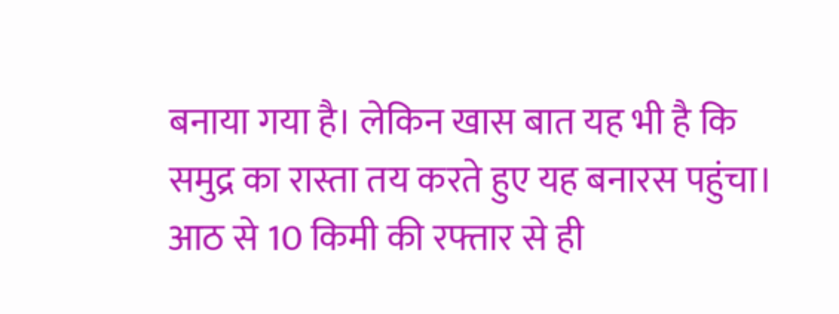बनाया गया है। लेकिन खास बात यह भी है कि समुद्र का रास्ता तय करते हुए यह बनारस पहुंचा। आठ से 10 किमी की रफ्तार से ही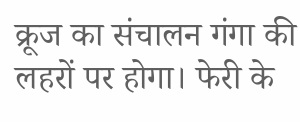क्रूज का संचालन गंगा की लहरों पर होगा। फेरी के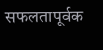सफलतापूर्वक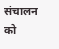संचालन को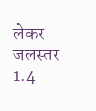लेकर जलस्तर 1.4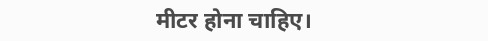मीटर होना चाहिए।